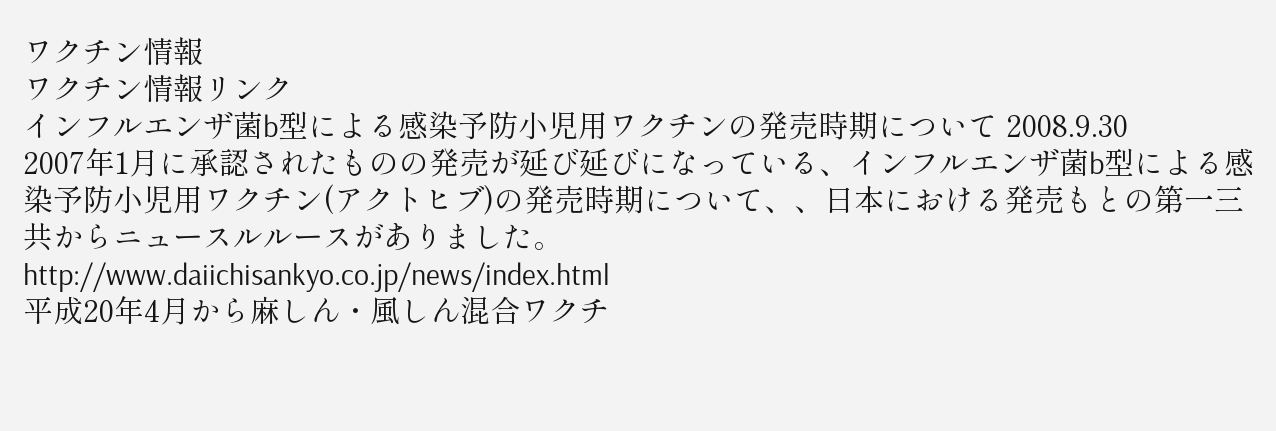ワクチン情報
ワクチン情報リンク
インフルエンザ菌b型による感染予防小児用ワクチンの発売時期について 2008.9.30
2007年1月に承認されたものの発売が延び延びになっている、インフルエンザ菌b型による感染予防小児用ワクチン(アクトヒブ)の発売時期について、、日本における発売もとの第一三共からニュースルルースがありました。
http://www.daiichisankyo.co.jp/news/index.html
平成20年4月から麻しん・風しん混合ワクチ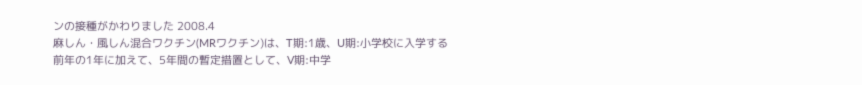ンの接種がかわりました 2008.4
麻しん・風しん混合ワクチン(MRワクチン)は、T期:1歳、U期:小学校に入学する前年の1年に加えて、5年間の暫定措置として、V期:中学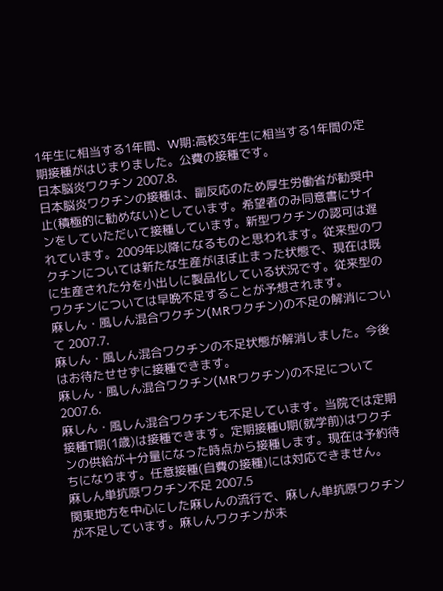1年生に相当する1年間、W期:高校3年生に相当する1年間の定期接種がはじまりました。公費の接種です。
日本脳炎ワクチン 2007.8.
日本脳炎ワクチンの接種は、副反応のため厚生労働省が勧奨中止(積極的に勧めない)としています。希望者のみ同意書にサインをしていただいて接種しています。新型ワクチンの認可は遅れています。2009年以降になるものと思われます。従来型のワクチンについては新たな生産がほぼ止まった状態で、現在は既に生産された分を小出しに製品化している状況です。従来型のワクチンについては早晩不足することが予想されます。
麻しん・風しん混合ワクチン(MRワクチン)の不足の解消について 2007.7.
麻しん・風しん混合ワクチンの不足状態が解消しました。今後はお待たせせずに接種できます。
麻しん・風しん混合ワクチン(MRワクチン)の不足について 2007.6.
麻しん・風しん混合ワクチンも不足しています。当院では定期接種T期(1歳)は接種できます。定期接種U期(就学前)はワクチンの供給が十分量になった時点から接種します。現在は予約待ちになります。任意接種(自費の接種)には対応できません。
麻しん単抗原ワクチン不足 2007.5
関東地方を中心にした麻しんの流行で、麻しん単抗原ワクチンが不足しています。麻しんワクチンが未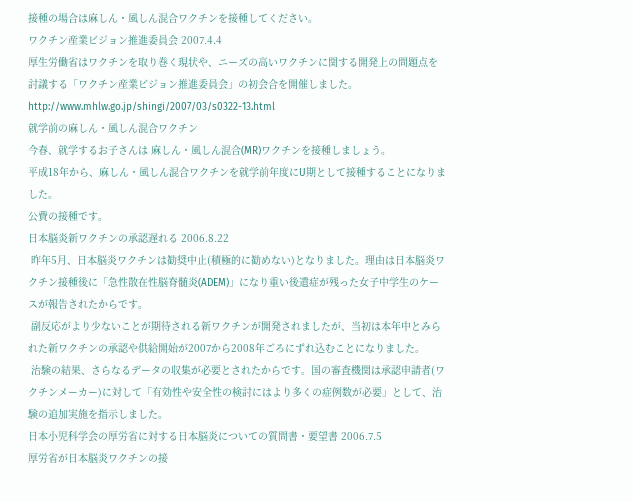接種の場合は麻しん・風しん混合ワクチンを接種してください。
ワクチン産業ビジョン推進委員会 2007.4.4
厚生労働省はワクチンを取り巻く現状や、ニーズの高いワクチンに関する開発上の問題点を討議する「ワクチン産業ビジョン推進委員会」の初会合を開催しました。
http://www.mhlw.go.jp/shingi/2007/03/s0322-13.html
就学前の麻しん・風しん混合ワクチン
今春、就学するお子さんは 麻しん・風しん混合(MR)ワクチンを接種しましょう。
平成18年から、麻しん・風しん混合ワクチンを就学前年度にU期として接種することになりました。
公費の接種です。
日本脳炎新ワクチンの承認遅れる 2006.8.22
 昨年5月、日本脳炎ワクチンは勧奨中止(積極的に勧めない)となりました。理由は日本脳炎ワクチン接種後に「急性散在性脳脊髄炎(ADEM)」になり重い後遺症が残った女子中学生のケースが報告されたからです。
 副反応がより少ないことが期待される新ワクチンが開発されましたが、当初は本年中とみられた新ワクチンの承認や供給開始が2007から2008年ごろにずれ込むことになりました。
 治験の結果、さらなるデータの収集が必要とされたからです。国の審査機関は承認申請者(ワクチンメーカー)に対して「有効性や安全性の検討にはより多くの症例数が必要」として、治験の追加実施を指示しました。
日本小児科学会の厚労省に対する日本脳炎についての質問書・要望書 2006.7.5
厚労省が日本脳炎ワクチンの接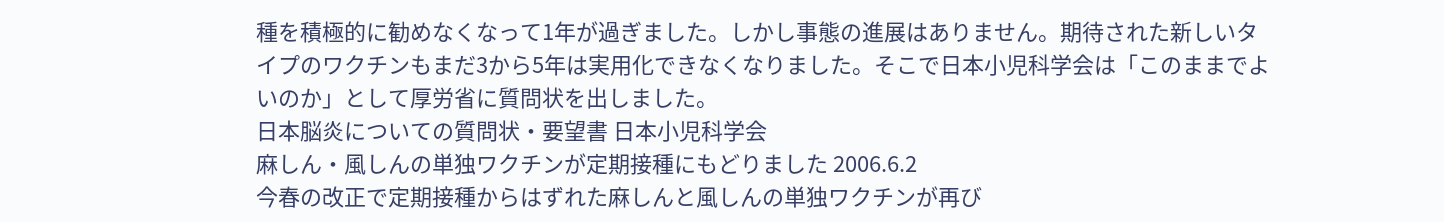種を積極的に勧めなくなって1年が過ぎました。しかし事態の進展はありません。期待された新しいタイプのワクチンもまだ3から5年は実用化できなくなりました。そこで日本小児科学会は「このままでよいのか」として厚労省に質問状を出しました。
日本脳炎についての質問状・要望書 日本小児科学会
麻しん・風しんの単独ワクチンが定期接種にもどりました 2006.6.2
今春の改正で定期接種からはずれた麻しんと風しんの単独ワクチンが再び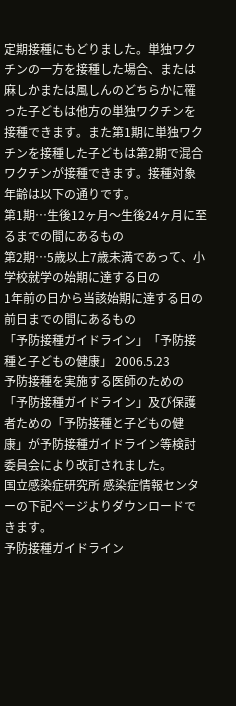定期接種にもどりました。単独ワクチンの一方を接種した場合、または麻しかまたは風しんのどちらかに罹った子どもは他方の単独ワクチンを接種できます。また第1期に単独ワクチンを接種した子どもは第2期で混合ワクチンが接種できます。接種対象年齢は以下の通りです。
第1期…生後12ヶ月〜生後24ヶ月に至るまでの間にあるもの
第2期…5歳以上7歳未満であって、小学校就学の始期に達する日の
1年前の日から当該始期に達する日の前日までの間にあるもの
「予防接種ガイドライン」「予防接種と子どもの健康」 2006.5.23
予防接種を実施する医師のための「予防接種ガイドライン」及び保護者ための「予防接種と子どもの健康」が予防接種ガイドライン等検討委員会により改訂されました。
国立感染症研究所 感染症情報センターの下記ページよりダウンロードできます。
予防接種ガイドライン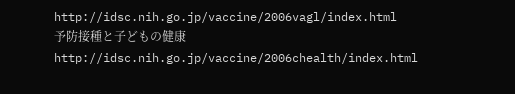http://idsc.nih.go.jp/vaccine/2006vagl/index.html
予防接種と子どもの健康
http://idsc.nih.go.jp/vaccine/2006chealth/index.html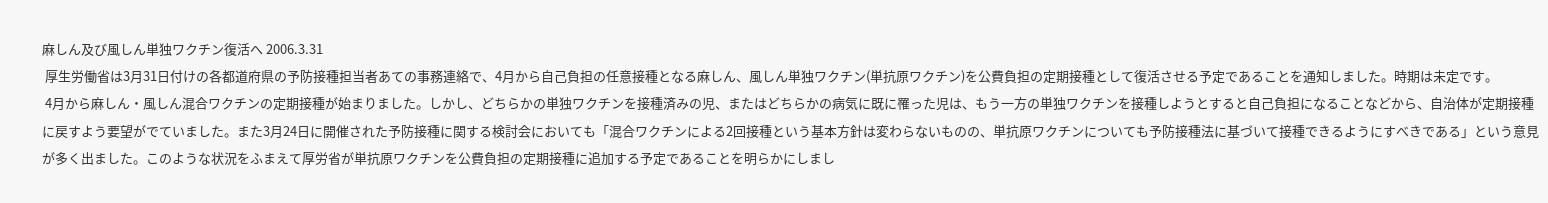麻しん及び風しん単独ワクチン復活へ 2006.3.31
 厚生労働省は3月31日付けの各都道府県の予防接種担当者あての事務連絡で、4月から自己負担の任意接種となる麻しん、風しん単独ワクチン(単抗原ワクチン)を公費負担の定期接種として復活させる予定であることを通知しました。時期は未定です。
 4月から麻しん・風しん混合ワクチンの定期接種が始まりました。しかし、どちらかの単独ワクチンを接種済みの児、またはどちらかの病気に既に罹った児は、もう一方の単独ワクチンを接種しようとすると自己負担になることなどから、自治体が定期接種に戻すよう要望がでていました。また3月24日に開催された予防接種に関する検討会においても「混合ワクチンによる2回接種という基本方針は変わらないものの、単抗原ワクチンについても予防接種法に基づいて接種できるようにすべきである」という意見が多く出ました。このような状況をふまえて厚労省が単抗原ワクチンを公費負担の定期接種に追加する予定であることを明らかにしまし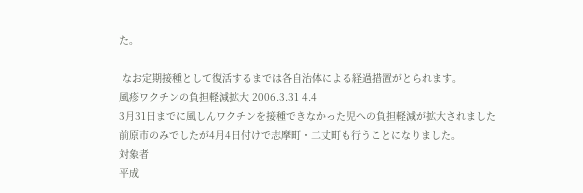た。

 なお定期接種として復活するまでは各自治体による経過措置がとられます。
風疹ワクチンの負担軽減拡大 2006.3.31 4.4
3月31日までに風しんワクチンを接種できなかった児への負担軽減が拡大されました
前原市のみでしたが4月4日付けで志摩町・二丈町も行うことになりました。
対象者
平成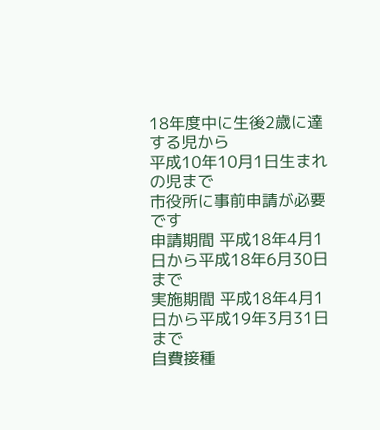18年度中に生後2歳に達する児から
平成10年10月1日生まれの児まで
市役所に事前申請が必要です
申請期間 平成18年4月1日から平成18年6月30日まで
実施期間 平成18年4月1日から平成19年3月31日まで
自費接種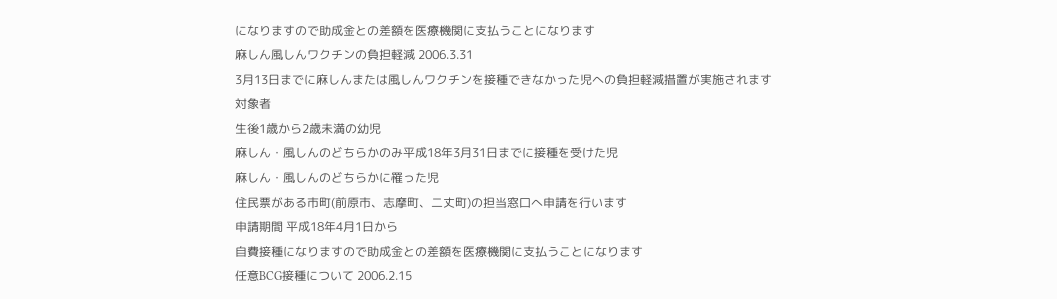になりますので助成金との差額を医療機関に支払うことになります
麻しん風しんワクチンの負担軽減 2006.3.31
3月13日までに麻しんまたは風しんワクチンを接種できなかった児への負担軽減措置が実施されます
対象者
生後1歳から2歳未満の幼児
麻しん・風しんのどちらかのみ平成18年3月31日までに接種を受けた児
麻しん・風しんのどちらかに罹った児
住民票がある市町(前原市、志摩町、二丈町)の担当窓口へ申請を行います
申請期間 平成18年4月1日から
自費接種になりますので助成金との差額を医療機関に支払うことになります
任意BCG接種について 2006.2.15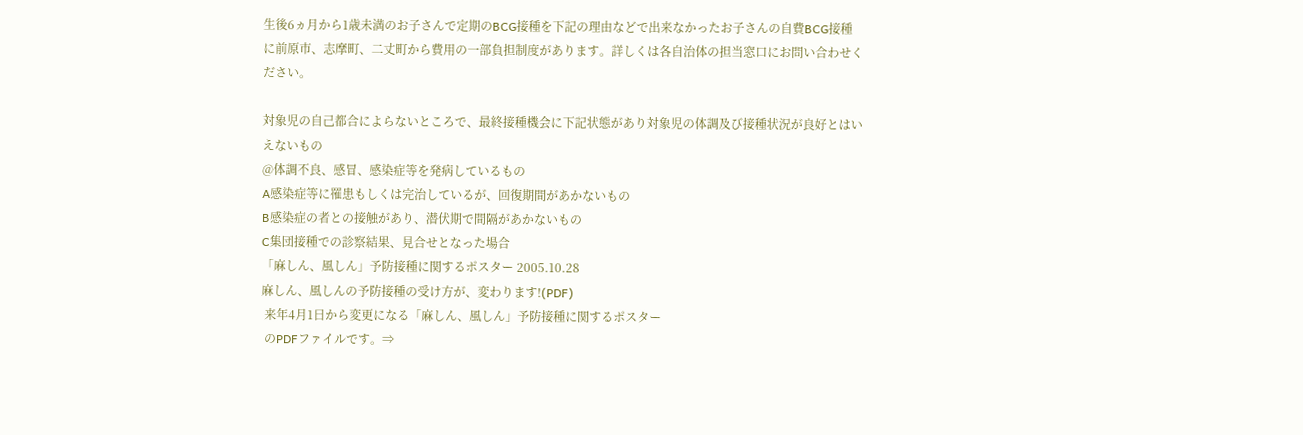生後6ヵ月から1歳未満のお子さんで定期のBCG接種を下記の理由などで出来なかったお子さんの自費BCG接種に前原市、志摩町、二丈町から費用の一部負担制度があります。詳しくは各自治体の担当窓口にお問い合わせください。

対象児の自己都合によらないところで、最終接種機会に下記状態があり対象児の体調及び接種状況が良好とはいえないもの
@体調不良、感冒、感染症等を発病しているもの
A感染症等に罹患もしくは完治しているが、回復期間があかないもの
B感染症の者との接触があり、潜伏期で間隔があかないもの
C集団接種での診察結果、見合せとなった場合
「麻しん、風しん」予防接種に関するポスター 2005.10.28
麻しん、風しんの予防接種の受け方が、変わります!(PDF)
 来年4月1日から変更になる「麻しん、風しん」予防接種に関するポスター
 のPDFファイルです。⇒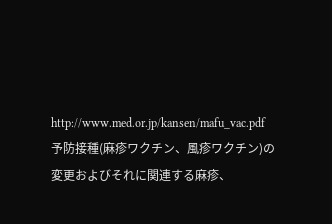http://www.med.or.jp/kansen/mafu_vac.pdf
予防接種(麻疹ワクチン、風疹ワクチン)の変更およびそれに関連する麻疹、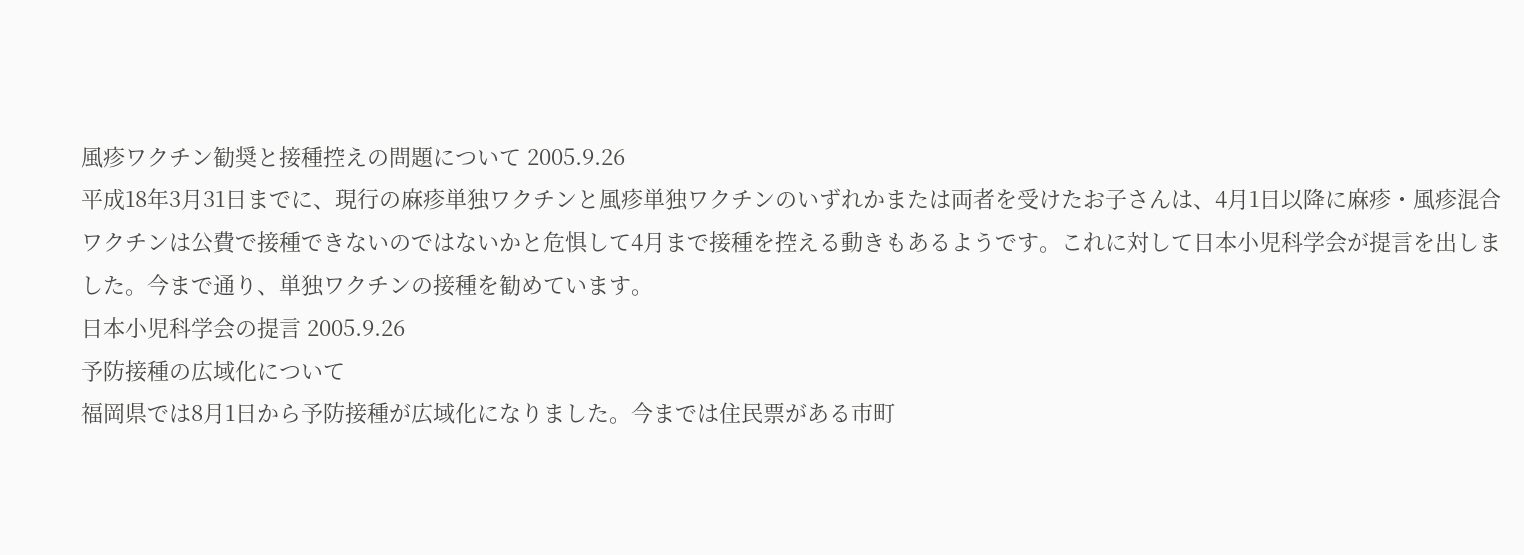風疹ワクチン勧奨と接種控えの問題について 2005.9.26
平成18年3月31日までに、現行の麻疹単独ワクチンと風疹単独ワクチンのいずれかまたは両者を受けたお子さんは、4月1日以降に麻疹・風疹混合ワクチンは公費で接種できないのではないかと危惧して4月まで接種を控える動きもあるようです。これに対して日本小児科学会が提言を出しました。今まで通り、単独ワクチンの接種を勧めています。
日本小児科学会の提言 2005.9.26
予防接種の広域化について
福岡県では8月1日から予防接種が広域化になりました。今までは住民票がある市町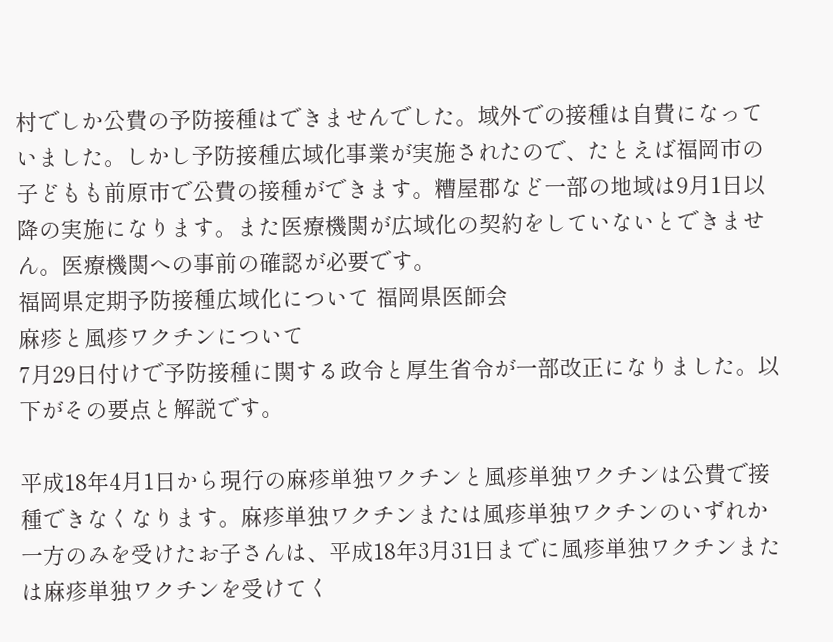村でしか公費の予防接種はできませんでした。域外での接種は自費になっていました。しかし予防接種広域化事業が実施されたので、たとえば福岡市の子どもも前原市で公費の接種ができます。糟屋郡など一部の地域は9月1日以降の実施になります。また医療機関が広域化の契約をしていないとできません。医療機関への事前の確認が必要です。
福岡県定期予防接種広域化について 福岡県医師会
麻疹と風疹ワクチンについて
7月29日付けで予防接種に関する政令と厚生省令が一部改正になりました。以下がその要点と解説です。

平成18年4月1日から現行の麻疹単独ワクチンと風疹単独ワクチンは公費で接種できなくなります。麻疹単独ワクチンまたは風疹単独ワクチンのいずれか一方のみを受けたお子さんは、平成18年3月31日までに風疹単独ワクチンまたは麻疹単独ワクチンを受けてく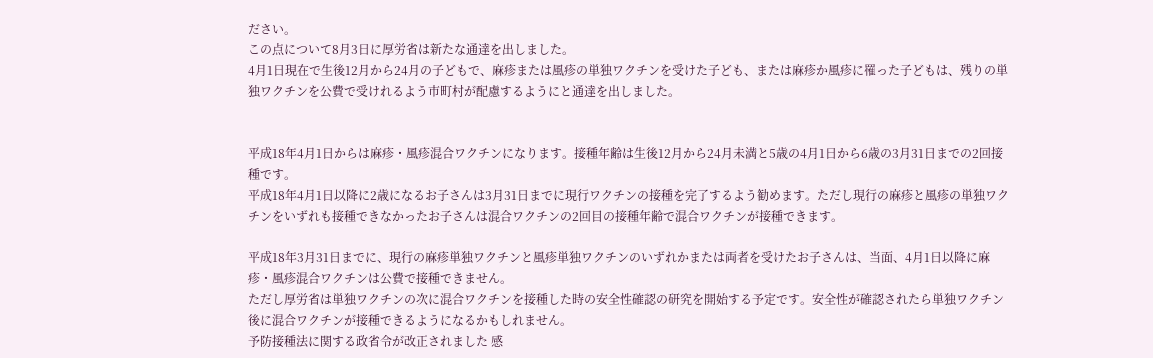ださい。
この点について8月3日に厚労省は新たな通達を出しました。
4月1日現在で生後12月から24月の子どもで、麻疹または風疹の単独ワクチンを受けた子ども、または麻疹か風疹に罹った子どもは、残りの単独ワクチンを公費で受けれるよう市町村が配慮するようにと通達を出しました。


平成18年4月1日からは麻疹・風疹混合ワクチンになります。接種年齢は生後12月から24月未満と5歳の4月1日から6歳の3月31日までの2回接種です。
平成18年4月1日以降に2歳になるお子さんは3月31日までに現行ワクチンの接種を完了するよう勧めます。ただし現行の麻疹と風疹の単独ワクチンをいずれも接種できなかったお子さんは混合ワクチンの2回目の接種年齢で混合ワクチンが接種できます。

平成18年3月31日までに、現行の麻疹単独ワクチンと風疹単独ワクチンのいずれかまたは両者を受けたお子さんは、当面、4月1日以降に麻疹・風疹混合ワクチンは公費で接種できません。
ただし厚労省は単独ワクチンの次に混合ワクチンを接種した時の安全性確認の研究を開始する予定です。安全性が確認されたら単独ワクチン後に混合ワクチンが接種できるようになるかもしれません。
予防接種法に関する政省令が改正されました 感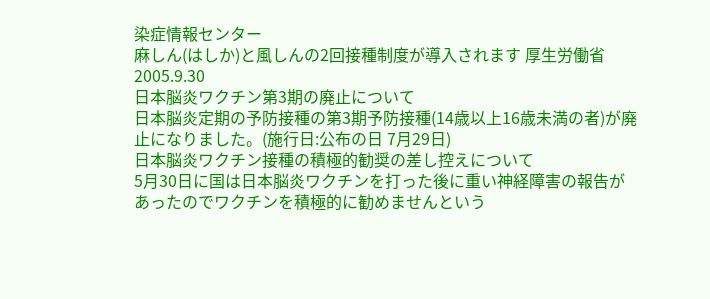染症情報センター
麻しん(はしか)と風しんの2回接種制度が導入されます 厚生労働省 2005.9.30
日本脳炎ワクチン第3期の廃止について
日本脳炎定期の予防接種の第3期予防接種(14歳以上16歳未満の者)が廃止になりました。(施行日:公布の日 7月29日)
日本脳炎ワクチン接種の積極的勧奨の差し控えについて
5月30日に国は日本脳炎ワクチンを打った後に重い神経障害の報告があったのでワクチンを積極的に勧めませんという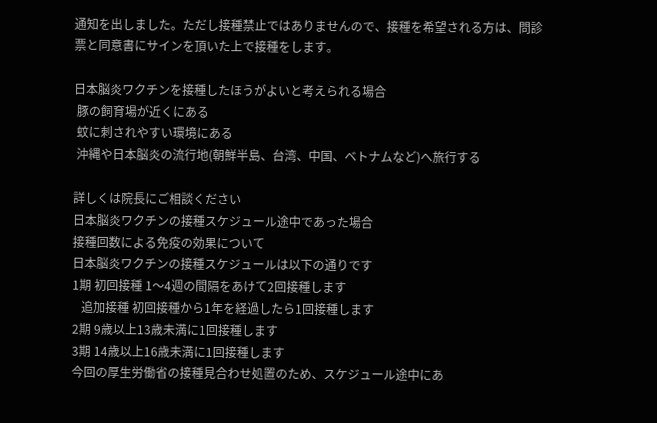通知を出しました。ただし接種禁止ではありませんので、接種を希望される方は、問診票と同意書にサインを頂いた上で接種をします。

日本脳炎ワクチンを接種したほうがよいと考えられる場合
 豚の飼育場が近くにある
 蚊に刺されやすい環境にある
 沖縄や日本脳炎の流行地(朝鮮半島、台湾、中国、ベトナムなど)へ旅行する

詳しくは院長にご相談ください
日本脳炎ワクチンの接種スケジュール途中であった場合
接種回数による免疫の効果について
日本脳炎ワクチンの接種スケジュールは以下の通りです
1期 初回接種 1〜4週の間隔をあけて2回接種します
   追加接種 初回接種から1年を経過したら1回接種します
2期 9歳以上13歳未満に1回接種します
3期 14歳以上16歳未満に1回接種します
今回の厚生労働省の接種見合わせ処置のため、スケジュール途中にあ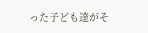った子ども達がそ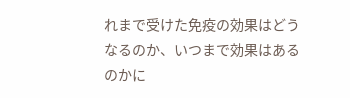れまで受けた免疫の効果はどうなるのか、いつまで効果はあるのかに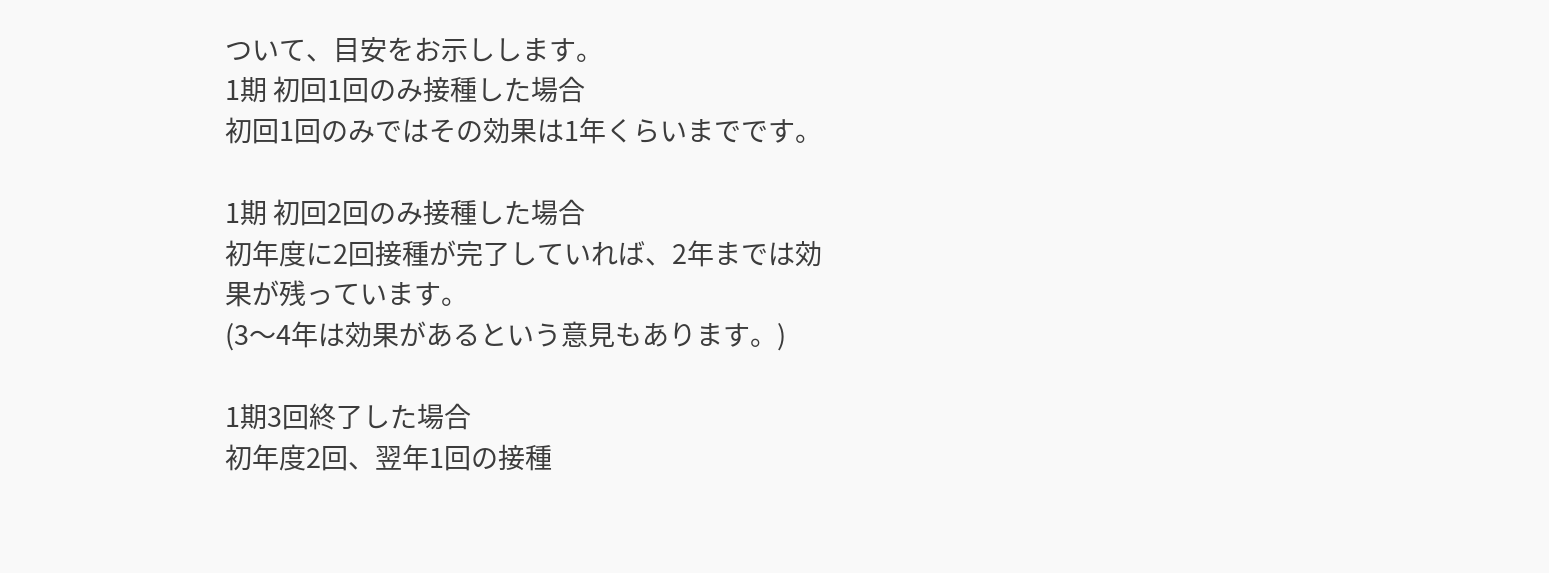ついて、目安をお示しします。
1期 初回1回のみ接種した場合
初回1回のみではその効果は1年くらいまでです。

1期 初回2回のみ接種した場合
初年度に2回接種が完了していれば、2年までは効果が残っています。
(3〜4年は効果があるという意見もあります。)

1期3回終了した場合
初年度2回、翌年1回の接種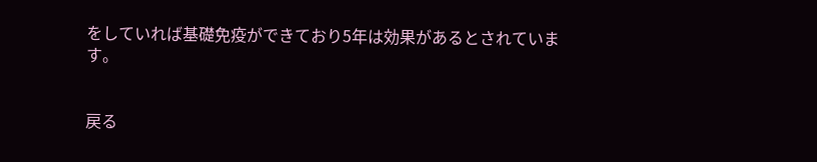をしていれば基礎免疫ができており5年は効果があるとされています。


戻る